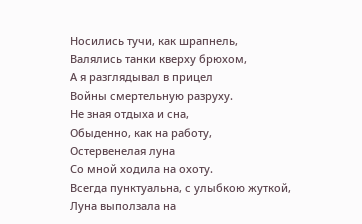Носились тучи, как шрапнель,
Валялись танки кверху брюхом,
А я разглядывал в прицел
Войны смертельную разруху.
Не зная отдыха и сна,
Обыденно, как на работу,
Остервенелая луна
Со мной ходила на охоту.
Всегда пунктуальна, с улыбкою жуткой,
Луна выползала на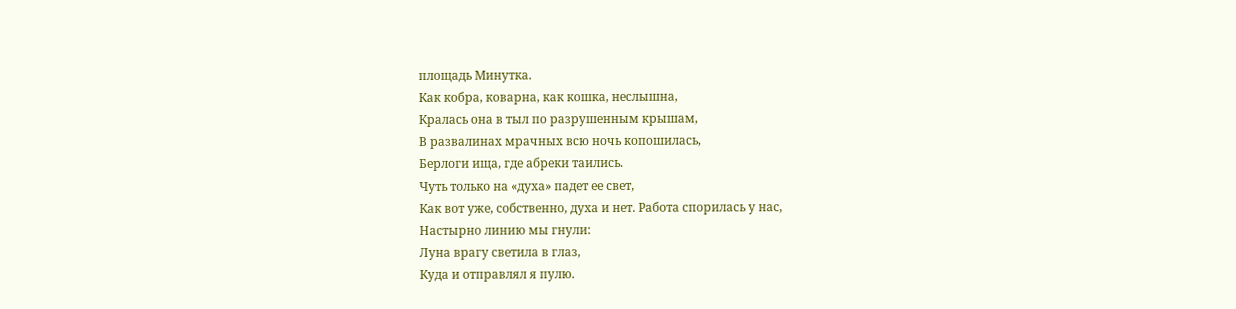площадь Минутка.
Как кобра, коварна, как кошка, неслышна,
Кралась она в тыл по разрушенным крышам,
В развалинах мрачных всю ночь копошилась,
Берлоги ища, где абреки таились.
Чуть только на «духа» падет ее свет,
Как вот уже, собственно, духа и нет. Работа спорилась у нас,
Настырно линию мы гнули:
Луна врагу светила в глаз,
Куда и отправлял я пулю.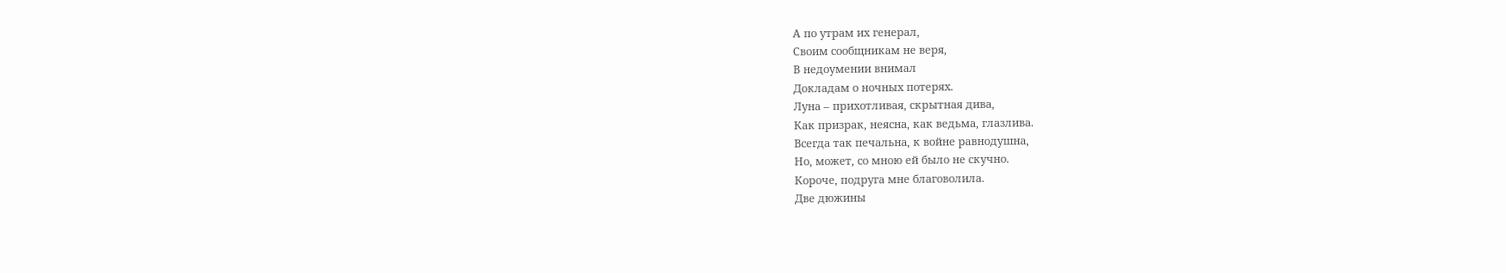А по утрам их генерал,
Своим сообщникам не веря,
В недоумении внимал
Докладам о ночных потерях.
Луна – прихотливая, скрытная дива,
Как призрак, неясна, как ведьма, глазлива.
Всегда так печальна, к войне равнодушна,
Но, может, со мною ей было не скучно.
Короче, подруга мне благоволила.
Две дюжины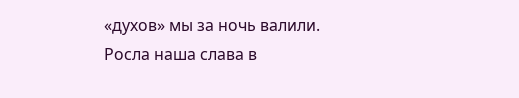«духов» мы за ночь валили.
Росла наша слава в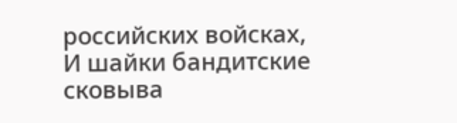российских войсках,
И шайки бандитские сковыва